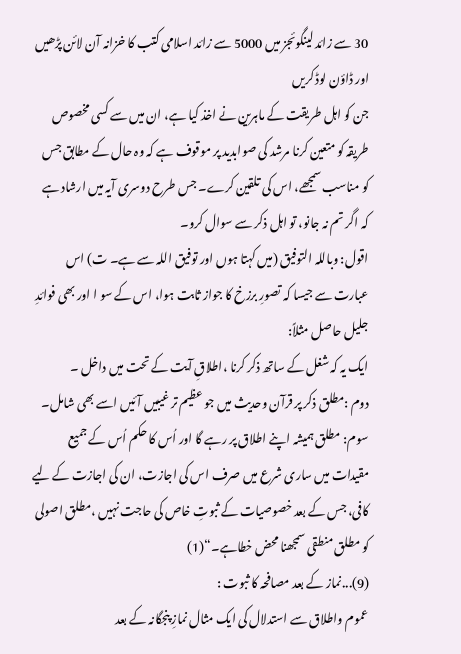30 سے زائد لینگوئجز میں 5000 سے زائد اسلامی کتب کا خزانہ آن لائن پڑھیں اور ڈاؤن لوڈ کریں
جن کو اہل طریقت کے ماہرین نے اخذ کیا ہے، ان میں سے کسی مخصوص طریقہ کو متعین کرنا مرشد کی صوابدید پر موقوف ہے کہ وہ حال کے مطابق جس کو مناسب سمجھے، اس کی تلقین کرے۔ جس طرح دوسری آیہ میں ارشاد ہے کہ اگر تم نہ جانو، تو اہل ذکر سے سوال کرو۔
اقول: وباللہ التوفیق (میں کہتا ہوں اور توفیق اللہ سے ہے۔ ت) اس عبارت سے جیسا کہ تصورِ برزخ کا جواز ثابت ہوا، اس کے سو ا اور بھی فوائدِ جلیل حاصل مثلاً:
ایک یہ کہ شغل کے ساتھ ذکر کرنا ،اطلاقِ آیت کے تحت میں داخل ۔
دوم :مطلق ذکر پر قرآن وحدیث میں جو عظیم تر غیبیں آئیں اسے بھی شامل۔
سوم: مطلق ہمیشہ اپنے اطلاق پر رہے گا اور اُس کا حکم اُس کے جمیع مقیدات میں ساری شرع میں صرف اس کی اجازت، ان کی اجازت کے لیے کافی، جس کے بعد خصوصیات کے ثبوتِ خاص کی حاجت نہیں ،مطلق اصولی کو مطلق منطقی سمجھنا محض خطاہے۔“(1)
(9)...نماز کے بعد مصافحہ کا ثبوت :
عموم واطلاق سے استدلال کی ایک مثال نمازِ پنجگانہ کے بعد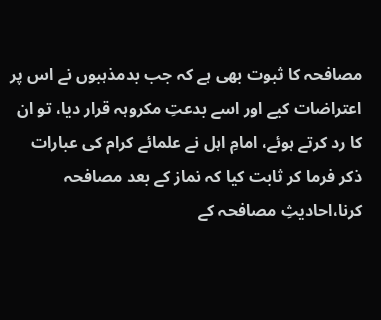مصافحہ کا ثبوت بھی ہے کہ جب بدمذہبوں نے اس پر اعتراضات کیے اور اسے بدعتِ مکروہہ قرار دیا، تو ان کا رد کرتے ہوئے، امامِ اہل نے علمائے کرام کی عبارات ذکر فرما کر ثابت کیا کہ نماز کے بعد مصافحہ کرنا،احادیثِ مصافحہ کے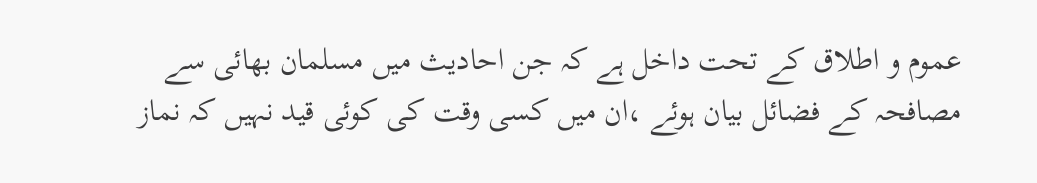عموم و اطلاق کے تحت داخل ہے کہ جن احادیث میں مسلمان بھائی سے مصافحہ کے فضائل بیان ہوئے ،ان میں کسی وقت کی کوئی قید نہیں کہ نماز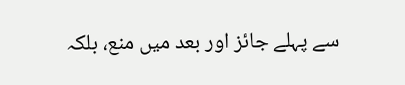سے پہلے جائز اور بعد میں منع، بلکہ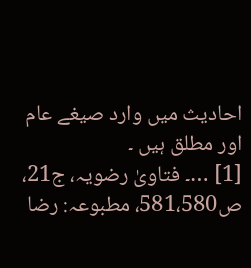احادیث میں وارد صیغے عام اور مطلق ہیں ۔
[1] …۔ فتاویٰ رضویہ، ج21، ص581،580، مطبوعہ: رضا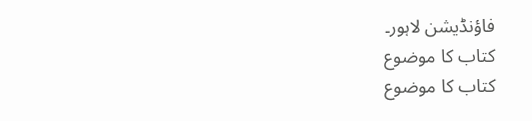فاؤنڈیشن لاہور۔
کتاب کا موضوع
کتاب کا موضوع